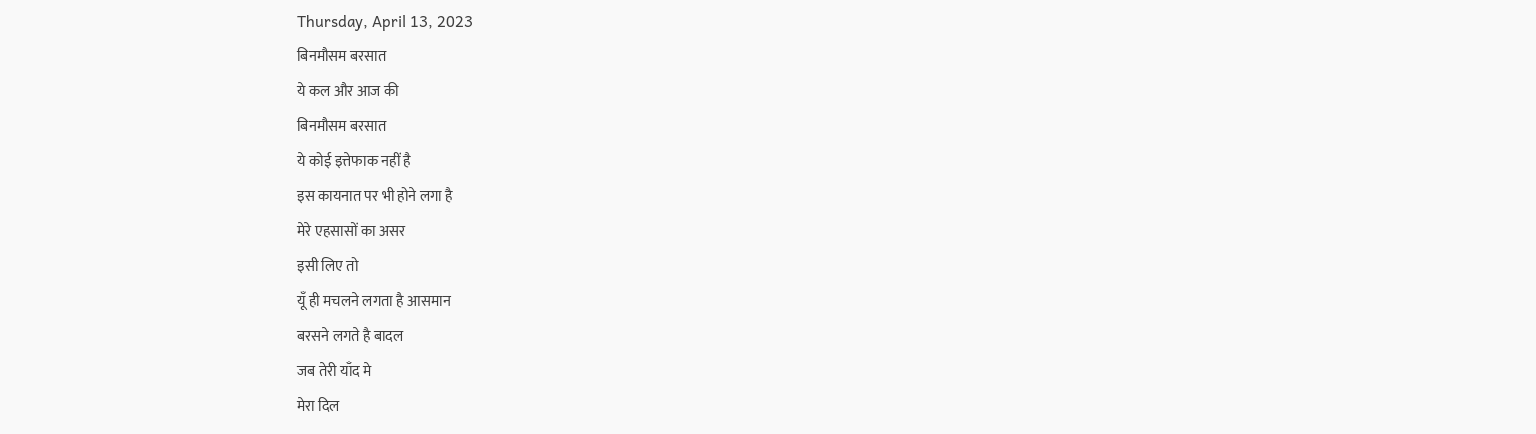Thursday, April 13, 2023
बिनमौसम बरसात
ये कल और आज की
बिनमौसम बरसात
ये कोई इत्तेफाक नहीं है
इस कायनात पर भी होने लगा है
मेरे एहसासों का असर
इसी लिए तो
यूँ ही मचलने लगता है आसमान
बरसने लगते है बादल
जब तेरी याँद मे
मेरा दिल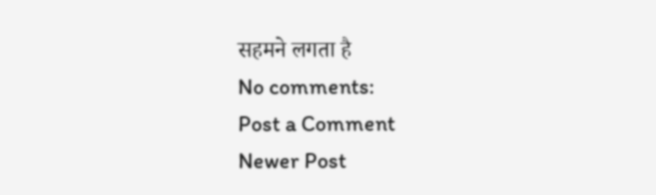सहमने लगता है
No comments:
Post a Comment
Newer Post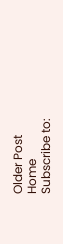Older Post
Home
Subscribe to: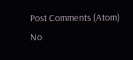Post Comments (Atom)
No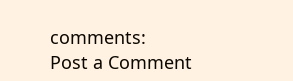comments:
Post a Comment